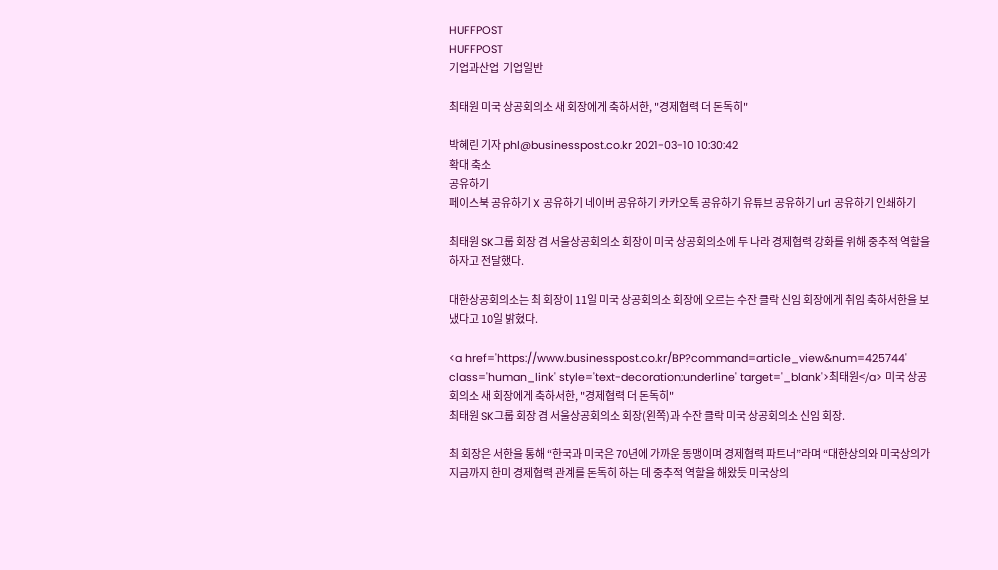HUFFPOST
HUFFPOST
기업과산업  기업일반

최태원 미국 상공회의소 새 회장에게 축하서한, "경제협력 더 돈독히"

박혜린 기자 phl@businesspost.co.kr 2021-03-10 10:30:42
확대 축소
공유하기
페이스북 공유하기 X 공유하기 네이버 공유하기 카카오톡 공유하기 유튜브 공유하기 url 공유하기 인쇄하기

최태원 SK그룹 회장 겸 서울상공회의소 회장이 미국 상공회의소에 두 나라 경제협력 강화를 위해 중추적 역할을 하자고 전달했다.

대한상공회의소는 최 회장이 11일 미국 상공회의소 회장에 오르는 수잔 클락 신임 회장에게 취임 축하서한을 보냈다고 10일 밝혔다.

<a href='https://www.businesspost.co.kr/BP?command=article_view&num=425744' class='human_link' style='text-decoration:underline' target='_blank'>최태원</a> 미국 상공회의소 새 회장에게 축하서한, "경제협력 더 돈독히"
최태원 SK그룹 회장 겸 서울상공회의소 회장(왼쪽)과 수잔 클락 미국 상공회의소 신임 회장.

최 회장은 서한을 통해 “한국과 미국은 70년에 가까운 동맹이며 경제협력 파트너”라며 “대한상의와 미국상의가 지금까지 한미 경제협력 관계를 돈독히 하는 데 중추적 역할을 해왔듯 미국상의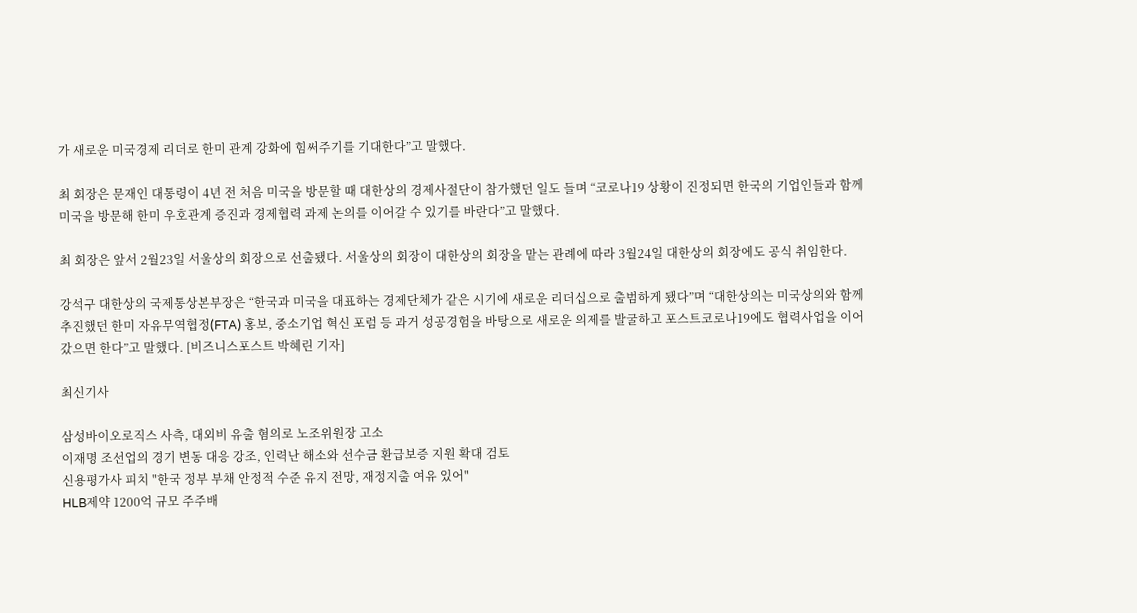가 새로운 미국경제 리더로 한미 관계 강화에 힘써주기를 기대한다”고 말했다.

최 회장은 문재인 대통령이 4년 전 처음 미국을 방문할 때 대한상의 경제사절단이 참가했던 일도 들며 “코로나19 상황이 진정되면 한국의 기업인들과 함께 미국을 방문해 한미 우호관계 증진과 경제협력 과제 논의를 이어갈 수 있기를 바란다”고 말했다.

최 회장은 앞서 2월23일 서울상의 회장으로 선출됐다. 서울상의 회장이 대한상의 회장을 맡는 관례에 따라 3월24일 대한상의 회장에도 공식 취임한다.

강석구 대한상의 국제통상본부장은 “한국과 미국을 대표하는 경제단체가 같은 시기에 새로운 리더십으로 출범하게 됐다”며 “대한상의는 미국상의와 함께 추진했던 한미 자유무역협정(FTA) 홍보, 중소기업 혁신 포럼 등 과거 성공경험을 바탕으로 새로운 의제를 발굴하고 포스트코로나19에도 협력사업을 이어갔으면 한다”고 말했다. [비즈니스포스트 박혜린 기자]

최신기사

삼성바이오로직스 사측, 대외비 유출 혐의로 노조위원장 고소
이재명 조선업의 경기 변동 대응 강조, 인력난 해소와 선수금 환급보증 지원 확대 검토
신용평가사 피치 "한국 정부 부채 안정적 수준 유지 전망, 재정지출 여유 있어"
HLB제약 1200억 규모 주주배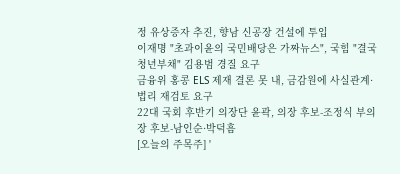정 유상증자 추진, 향남 신공장 건설에 투입
이재명 "초과이윤의 국민배당은 가짜뉴스", 국힘 "결국 청년부채" 김용범 경질 요구
금융위 홍콩 ELS 제재 결론 못 내, 금감원에 사실관계·법리 재검토 요구
22대 국회 후반기 의장단 윤곽, 의장 후보-조정식 부의장 후보-남인순·박덕흠
[오늘의 주목주] '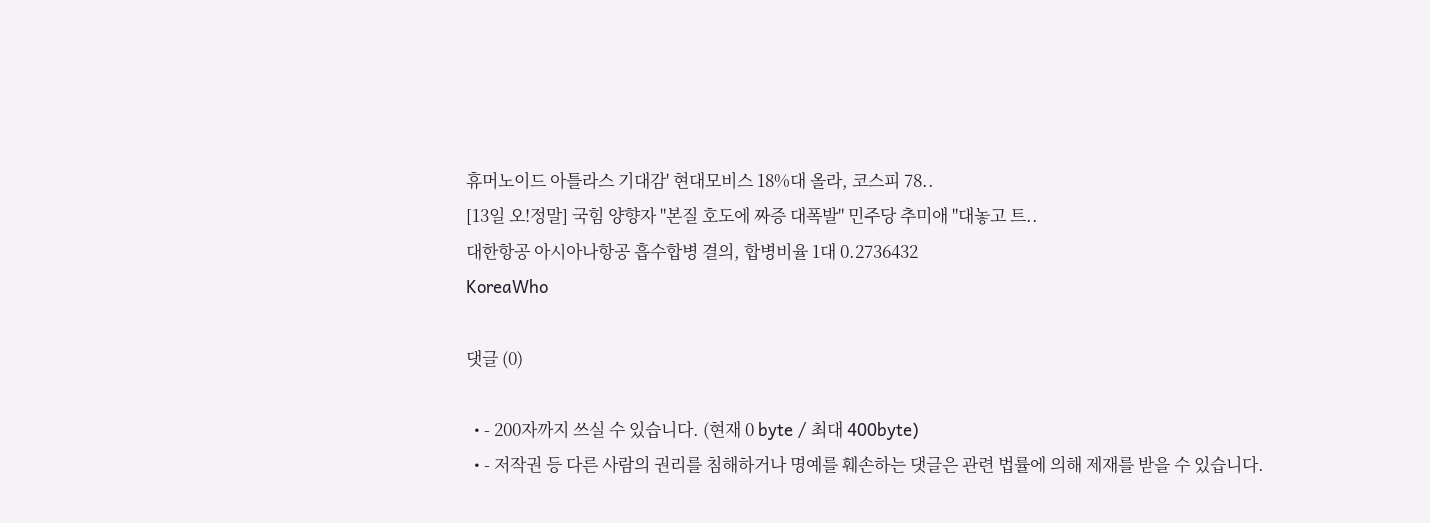휴머노이드 아틀라스 기대감' 현대모비스 18%대 올라, 코스피 78..
[13일 오!정말] 국힘 양향자 "본질 호도에 짜증 대폭발" 민주당 추미애 "대놓고 트..
대한항공 아시아나항공 흡수합병 결의, 합병비율 1대 0.2736432
KoreaWho

댓글 (0)

  • - 200자까지 쓰실 수 있습니다. (현재 0 byte / 최대 400byte)
  • - 저작권 등 다른 사람의 권리를 침해하거나 명예를 훼손하는 댓글은 관련 법률에 의해 제재를 받을 수 있습니다.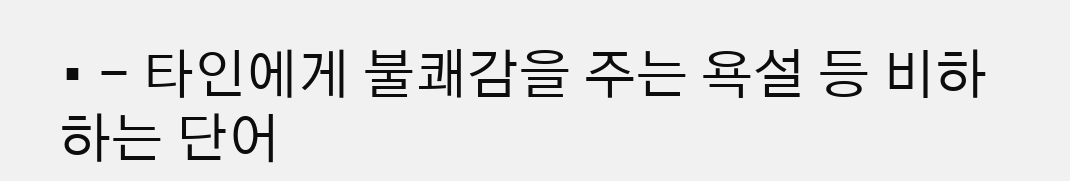• - 타인에게 불쾌감을 주는 욕설 등 비하하는 단어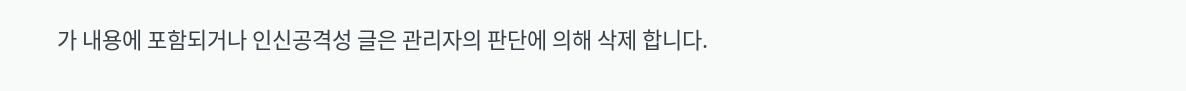가 내용에 포함되거나 인신공격성 글은 관리자의 판단에 의해 삭제 합니다.